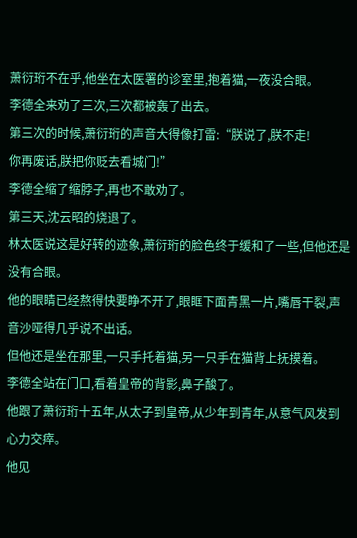萧衍珩不在乎,他坐在太医署的诊室里,抱着猫,一夜没合眼。
李德全来劝了三次,三次都被轰了出去。
第三次的时候,萧衍珩的声音大得像打雷:“朕说了,朕不走!
你再废话,朕把你贬去看城门!”
李德全缩了缩脖子,再也不敢劝了。
第三天,沈云昭的烧退了。
林太医说这是好转的迹象,萧衍珩的脸色终于缓和了一些,但他还是没有合眼。
他的眼睛已经熬得快要睁不开了,眼眶下面青黑一片,嘴唇干裂,声音沙哑得几乎说不出话。
但他还是坐在那里,一只手托着猫,另一只手在猫背上抚摸着。
李德全站在门口,看着皇帝的背影,鼻子酸了。
他跟了萧衍珩十五年,从太子到皇帝,从少年到青年,从意气风发到心力交瘁。
他见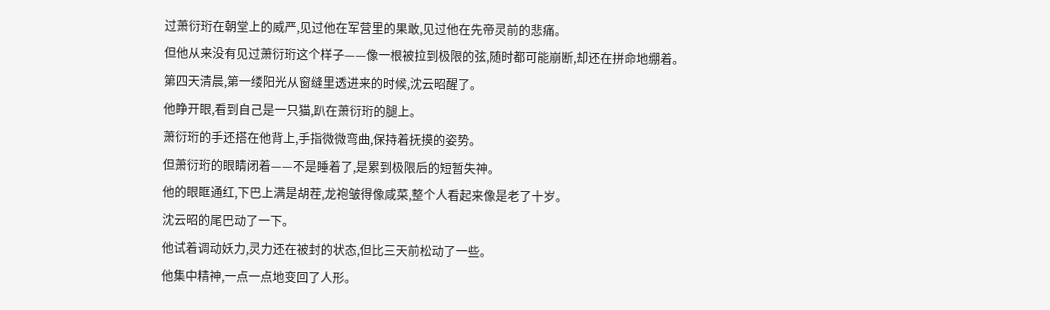过萧衍珩在朝堂上的威严,见过他在军营里的果敢,见过他在先帝灵前的悲痛。
但他从来没有见过萧衍珩这个样子——像一根被拉到极限的弦,随时都可能崩断,却还在拼命地绷着。
第四天清晨,第一缕阳光从窗缝里透进来的时候,沈云昭醒了。
他睁开眼,看到自己是一只猫,趴在萧衍珩的腿上。
萧衍珩的手还搭在他背上,手指微微弯曲,保持着抚摸的姿势。
但萧衍珩的眼睛闭着——不是睡着了,是累到极限后的短暂失神。
他的眼眶通红,下巴上满是胡茬,龙袍皱得像咸菜,整个人看起来像是老了十岁。
沈云昭的尾巴动了一下。
他试着调动妖力,灵力还在被封的状态,但比三天前松动了一些。
他集中精神,一点一点地变回了人形。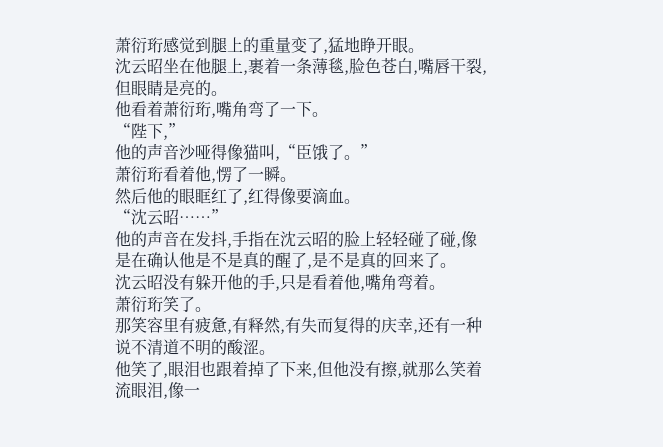萧衍珩感觉到腿上的重量变了,猛地睁开眼。
沈云昭坐在他腿上,裹着一条薄毯,脸色苍白,嘴唇干裂,但眼睛是亮的。
他看着萧衍珩,嘴角弯了一下。
“陛下,”
他的声音沙哑得像猫叫,“臣饿了。”
萧衍珩看着他,愣了一瞬。
然后他的眼眶红了,红得像要滴血。
“沈云昭……”
他的声音在发抖,手指在沈云昭的脸上轻轻碰了碰,像是在确认他是不是真的醒了,是不是真的回来了。
沈云昭没有躲开他的手,只是看着他,嘴角弯着。
萧衍珩笑了。
那笑容里有疲惫,有释然,有失而复得的庆幸,还有一种说不清道不明的酸涩。
他笑了,眼泪也跟着掉了下来,但他没有擦,就那么笑着流眼泪,像一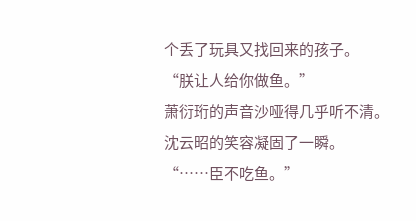个丢了玩具又找回来的孩子。
“朕让人给你做鱼。”
萧衍珩的声音沙哑得几乎听不清。
沈云昭的笑容凝固了一瞬。
“……臣不吃鱼。”